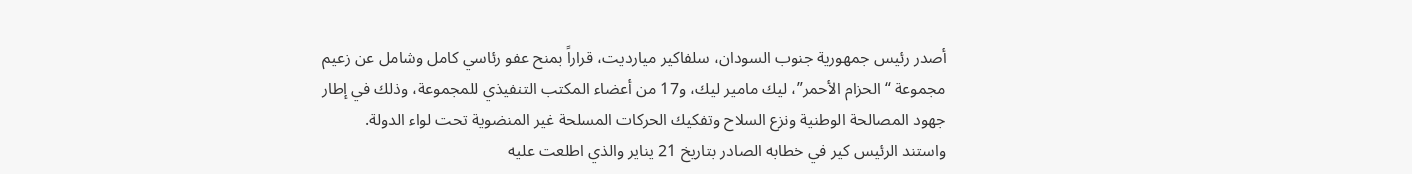أصدر رئيس جمهورية جنوب السودان، سلفاكير ميارديت، قراراً بمنح عفو رئاسي كامل وشامل عن زعيم مجموعة “الحزام الأحمر”، ليك مامير ليك، و17 من أعضاء المكتب التنفيذي للمجموعة، وذلك في إطار جهود المصالحة الوطنية ونزع السلاح وتفكيك الحركات المسلحة غير المنضوية تحت لواء الدولة.
واستند الرئيس كير في خطابه الصادر بتاريخ 21 يناير والذي اطلعت عليه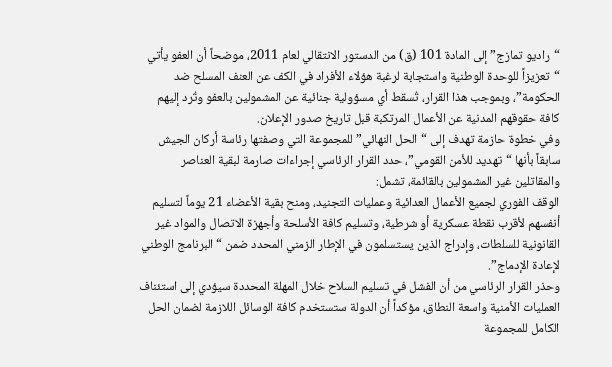“راديو تمازج” إلى المادة 101 (ق) من الدستور الانتقالي لعام 2011، موضحاً أن العفو يأتي “تعزيزاً للوحدة الوطنية واستجابة لرغبة هؤلاء الأفراد في الكف عن العنف المسلح ضد الحكومة”، وبموجب هذا القرار، تُسقط أي مسؤولية جنائية عن المشمولين بالعفو وتُرد إليهم كافة حقوقهم المدنية عن الأعمال المرتكبة قبل تاريخ صدور الإعلان.
وفي خطوة حازمة تهدف إلى “الحل النهائي” للمجموعة التي وصفتها رئاسة أركان الجيش سابقاً بأنها “تهديد للأمن القومي”، حدد القرار الرئاسي إجراءات صارمة لبقية العناصر والمقاتلين غير المشمولين بالقائمة، تشمل:
الوقف الفوري لجميع الأعمال العدائية وعمليات التجنيد، ومنح بقية الأعضاء 21 يوماً لتسليم أنفسهم لأقرب نقطة عسكرية أو شرطية، وتسليم كافة الأسلحة وأجهزة الاتصال والمواد غير القانونية للسلطات، وإدراج الذين يستسلمون في الإطار الزمني المحدد ضمن “البرنامج الوطني لإعادة الإدماج”.
وحذر القرار الرئاسي من أن الفشل في تسليم السلاح خلال المهلة المحددة سيؤدي إلى استئناف العمليات الأمنية واسعة النطاق، مؤكداً أن الدولة ستستخدم كافة الوسائل اللازمة لضمان الحل الكامل للمجموعة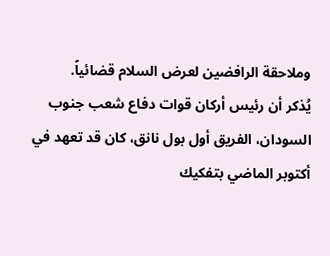وملاحقة الرافضين لعرض السلام قضائياً.
يُذكر أن رئيس أركان قوات دفاع شعب جنوب السودان، الفريق أول بول نانق، كان قد تعهد في أكتوبر الماضي بتفكيك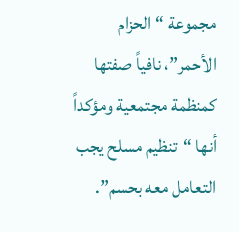مجموعة “الحزام الأحمر”، نافياً صفتها كمنظمة مجتمعية ومؤكداً أنها “تنظيم مسلح يجب التعامل معه بحسم”.